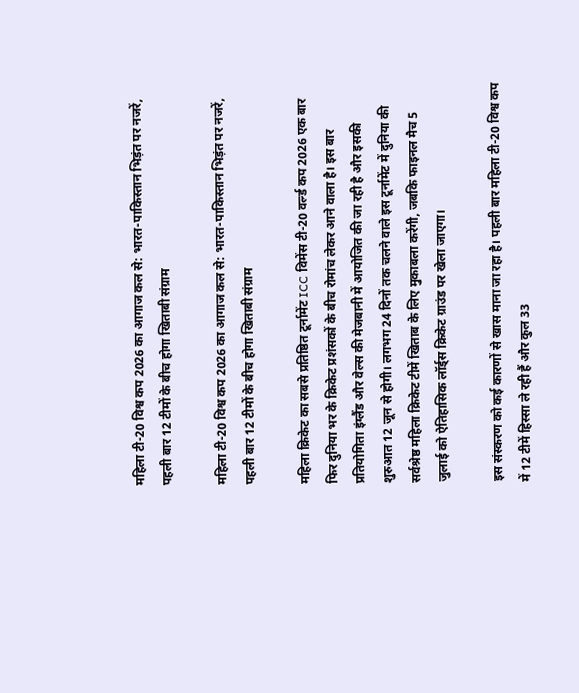महिला टी-20 विश्व कप 2026 का आगाज कल से: भारत-पाकिस्तान भिड़ंत पर नजरें, पहली बार 12 टीमों के बीच होगा खिताबी संग्राम

महिला टी-20 विश्व कप 2026 का आगाज कल से: भारत-पाकिस्तान भिड़ंत पर नजरें, पहली बार 12 टीमों के बीच होगा खिताबी संग्राम

महिला क्रिकेट का सबसे प्रतिष्ठित टूर्नामेंट ICC विमेंस टी-20 वर्ल्ड कप 2026 एक बार फिर दुनिया भर के क्रिकेट प्रशंसकों के बीच रोमांच लेकर आने वाला है। इस बार प्रतियोगिता इंग्लैंड और वेल्स की मेजबानी में आयोजित की जा रही है और इसकी शुरुआत 12 जून से होगी। लगभग 24 दिनों तक चलने वाले इस टूर्नामेंट में दुनिया की सर्वश्रेष्ठ महिला क्रिकेट टीमें खिताब के लिए मुकाबला करेंगी, जबकि फाइनल मैच 5 जुलाई को ऐतिहासिक लॉर्ड्स क्रिकेट ग्राउंड पर खेला जाएगा।

इस संस्करण को कई कारणों से खास माना जा रहा है। पहली बार महिला टी-20 विश्व कप में 12 टीमें हिस्सा ले रही हैं और कुल 33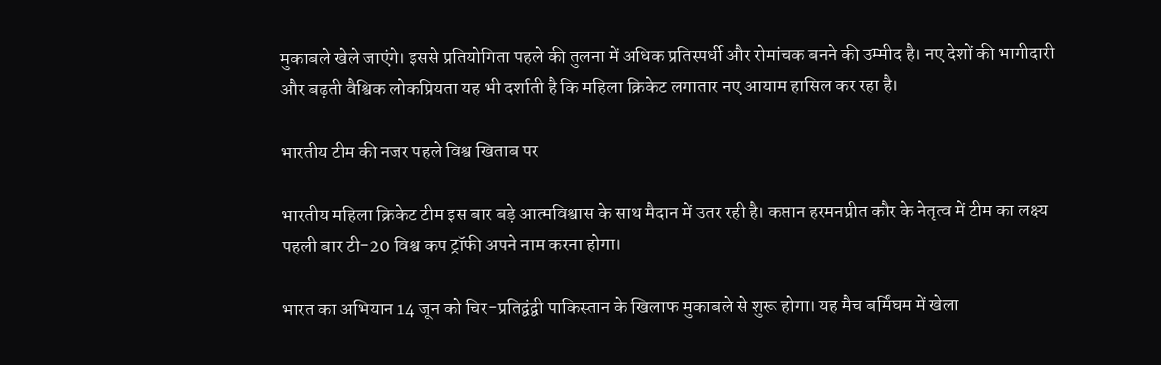मुकाबले खेले जाएंगे। इससे प्रतियोगिता पहले की तुलना में अधिक प्रतिस्पर्धी और रोमांचक बनने की उम्मीद है। नए देशों की भागीदारी और बढ़ती वैश्विक लोकप्रियता यह भी दर्शाती है कि महिला क्रिकेट लगातार नए आयाम हासिल कर रहा है।

भारतीय टीम की नजर पहले विश्व खिताब पर

भारतीय महिला क्रिकेट टीम इस बार बड़े आत्मविश्वास के साथ मैदान में उतर रही है। कप्तान हरमनप्रीत कौर के नेतृत्व में टीम का लक्ष्य पहली बार टी-20 विश्व कप ट्रॉफी अपने नाम करना होगा।

भारत का अभियान 14 जून को चिर-प्रतिद्वंद्वी पाकिस्तान के खिलाफ मुकाबले से शुरू होगा। यह मैच बर्मिंघम में खेला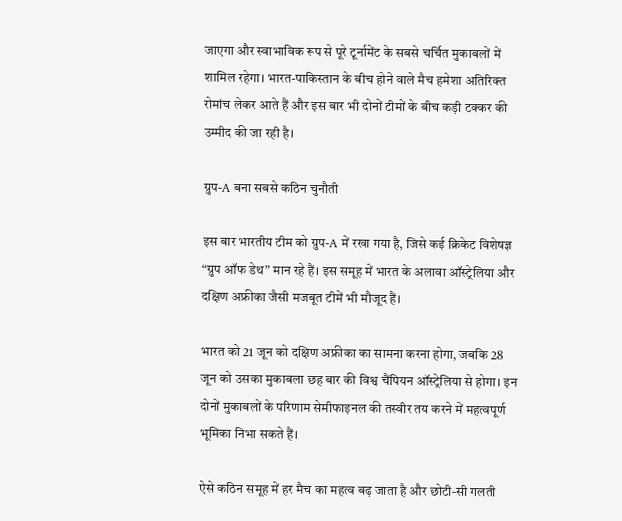जाएगा और स्वाभाविक रूप से पूरे टूर्नामेंट के सबसे चर्चित मुकाबलों में शामिल रहेगा। भारत-पाकिस्तान के बीच होने वाले मैच हमेशा अतिरिक्त रोमांच लेकर आते हैं और इस बार भी दोनों टीमों के बीच कड़ी टक्कर की उम्मीद की जा रही है।

ग्रुप-A बना सबसे कठिन चुनौती

इस बार भारतीय टीम को ग्रुप-A में रखा गया है, जिसे कई क्रिकेट विशेषज्ञ “ग्रुप ऑफ डेथ” मान रहे हैं। इस समूह में भारत के अलावा ऑस्ट्रेलिया और दक्षिण अफ्रीका जैसी मजबूत टीमें भी मौजूद हैं।

भारत को 21 जून को दक्षिण अफ्रीका का सामना करना होगा, जबकि 28 जून को उसका मुकाबला छह बार की विश्व चैंपियन ऑस्ट्रेलिया से होगा। इन दोनों मुकाबलों के परिणाम सेमीफाइनल की तस्वीर तय करने में महत्वपूर्ण भूमिका निभा सकते हैं।

ऐसे कठिन समूह में हर मैच का महत्व बढ़ जाता है और छोटी-सी गलती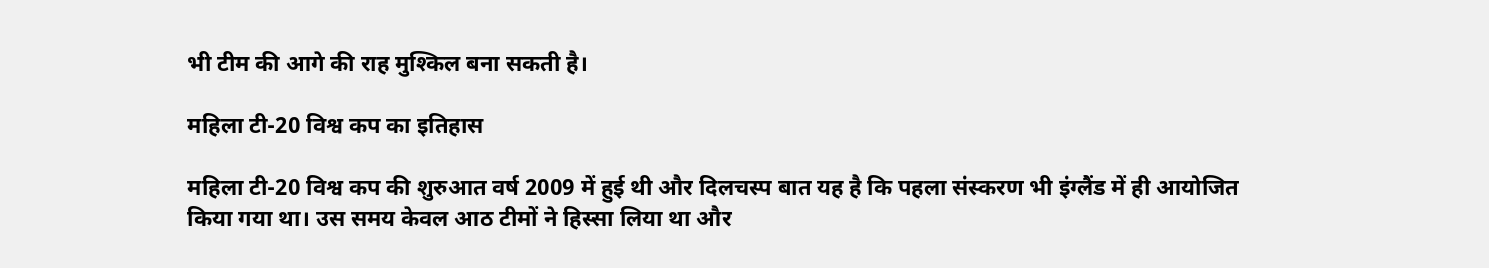भी टीम की आगे की राह मुश्किल बना सकती है।

महिला टी-20 विश्व कप का इतिहास

महिला टी-20 विश्व कप की शुरुआत वर्ष 2009 में हुई थी और दिलचस्प बात यह है कि पहला संस्करण भी इंग्लैंड में ही आयोजित किया गया था। उस समय केवल आठ टीमों ने हिस्सा लिया था और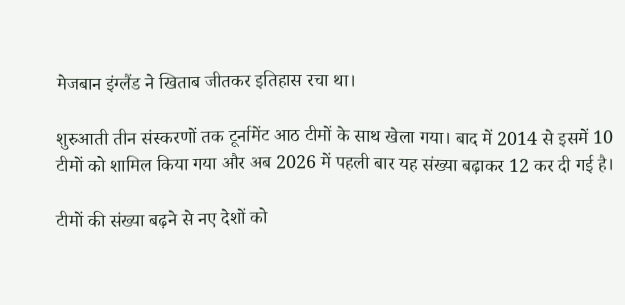मेजबान इंग्लैंड ने खिताब जीतकर इतिहास रचा था।

शुरुआती तीन संस्करणों तक टूर्नामेंट आठ टीमों के साथ खेला गया। बाद में 2014 से इसमें 10 टीमों को शामिल किया गया और अब 2026 में पहली बार यह संख्या बढ़ाकर 12 कर दी गई है।

टीमों की संख्या बढ़ने से नए देशों को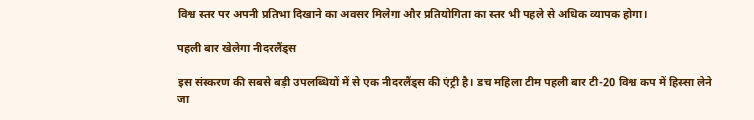विश्व स्तर पर अपनी प्रतिभा दिखाने का अवसर मिलेगा और प्रतियोगिता का स्तर भी पहले से अधिक व्यापक होगा।

पहली बार खेलेगा नीदरलैंड्स

इस संस्करण की सबसे बड़ी उपलब्धियों में से एक नीदरलैंड्स की एंट्री है। डच महिला टीम पहली बार टी-20 विश्व कप में हिस्सा लेने जा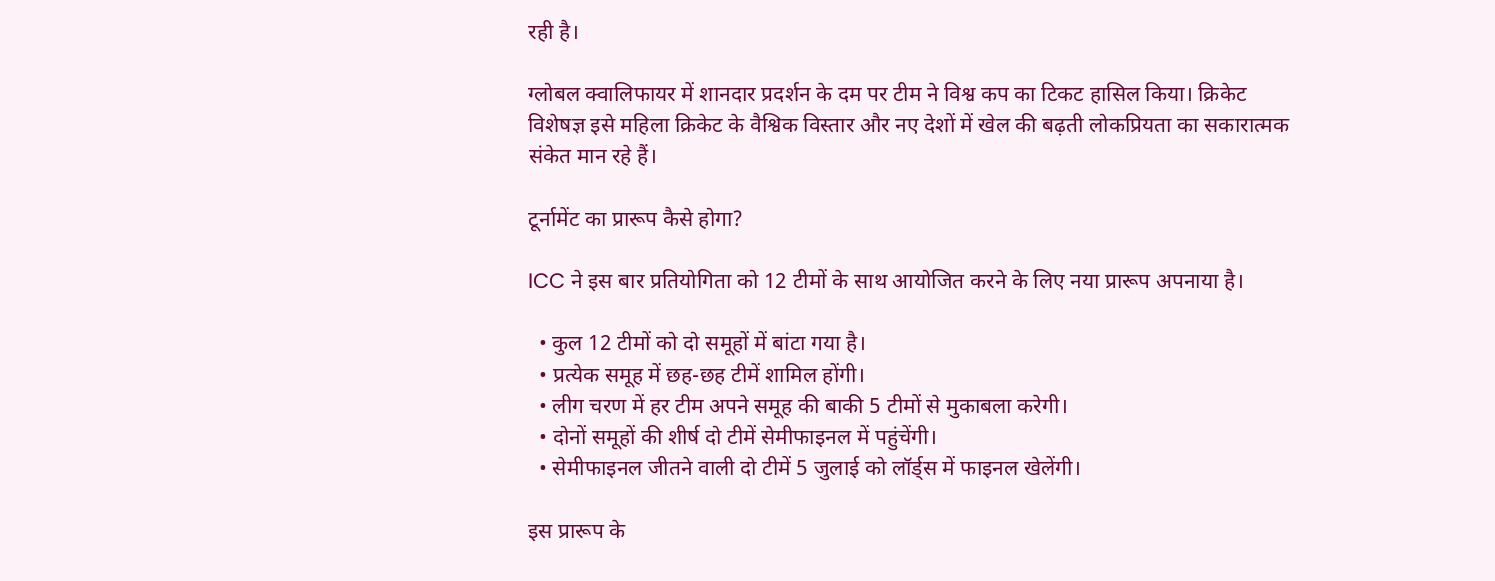रही है।

ग्लोबल क्वालिफायर में शानदार प्रदर्शन के दम पर टीम ने विश्व कप का टिकट हासिल किया। क्रिकेट विशेषज्ञ इसे महिला क्रिकेट के वैश्विक विस्तार और नए देशों में खेल की बढ़ती लोकप्रियता का सकारात्मक संकेत मान रहे हैं।

टूर्नामेंट का प्रारूप कैसे होगा?

ICC ने इस बार प्रतियोगिता को 12 टीमों के साथ आयोजित करने के लिए नया प्रारूप अपनाया है।

  • कुल 12 टीमों को दो समूहों में बांटा गया है।
  • प्रत्येक समूह में छह-छह टीमें शामिल होंगी।
  • लीग चरण में हर टीम अपने समूह की बाकी 5 टीमों से मुकाबला करेगी।
  • दोनों समूहों की शीर्ष दो टीमें सेमीफाइनल में पहुंचेंगी।
  • सेमीफाइनल जीतने वाली दो टीमें 5 जुलाई को लॉर्ड्स में फाइनल खेलेंगी।

इस प्रारूप के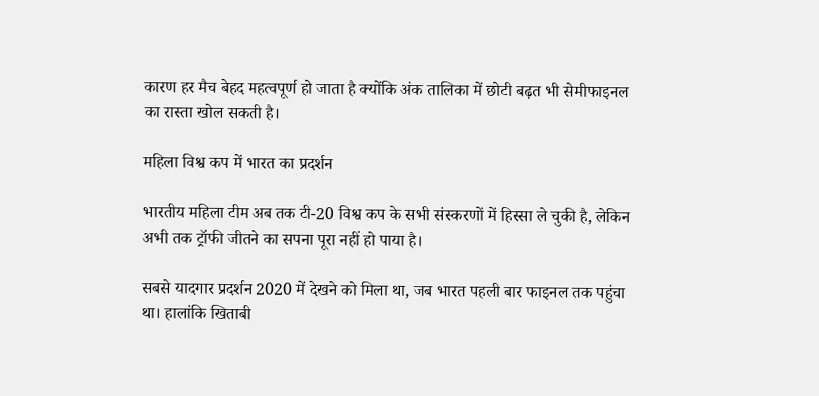कारण हर मैच बेहद महत्वपूर्ण हो जाता है क्योंकि अंक तालिका में छोटी बढ़त भी सेमीफाइनल का रास्ता खोल सकती है।

महिला विश्व कप में भारत का प्रदर्शन

भारतीय महिला टीम अब तक टी-20 विश्व कप के सभी संस्करणों में हिस्सा ले चुकी है, लेकिन अभी तक ट्रॉफी जीतने का सपना पूरा नहीं हो पाया है।

सबसे यादगार प्रदर्शन 2020 में देखने को मिला था, जब भारत पहली बार फाइनल तक पहुंचा था। हालांकि खिताबी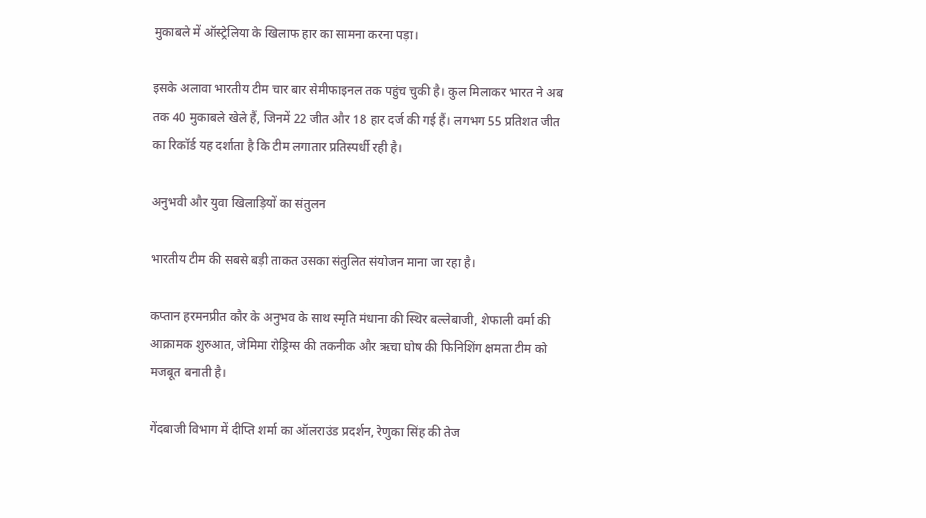मुकाबले में ऑस्ट्रेलिया के खिलाफ हार का सामना करना पड़ा।

इसके अलावा भारतीय टीम चार बार सेमीफाइनल तक पहुंच चुकी है। कुल मिलाकर भारत ने अब तक 40 मुकाबले खेले हैं, जिनमें 22 जीत और 18 हार दर्ज की गई हैं। लगभग 55 प्रतिशत जीत का रिकॉर्ड यह दर्शाता है कि टीम लगातार प्रतिस्पर्धी रही है।

अनुभवी और युवा खिलाड़ियों का संतुलन

भारतीय टीम की सबसे बड़ी ताकत उसका संतुलित संयोजन माना जा रहा है।

कप्तान हरमनप्रीत कौर के अनुभव के साथ स्मृति मंधाना की स्थिर बल्लेबाजी, शेफाली वर्मा की आक्रामक शुरुआत, जेमिमा रोड्रिग्स की तकनीक और ऋचा घोष की फिनिशिंग क्षमता टीम को मजबूत बनाती है।

गेंदबाजी विभाग में दीप्ति शर्मा का ऑलराउंड प्रदर्शन, रेणुका सिंह की तेज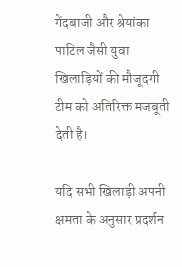गेंदबाजी और श्रेयांका पाटिल जैसी युवा खिलाड़ियों की मौजूदगी टीम को अतिरिक्त मजबूती देती है।

यदि सभी खिलाड़ी अपनी क्षमता के अनुसार प्रदर्शन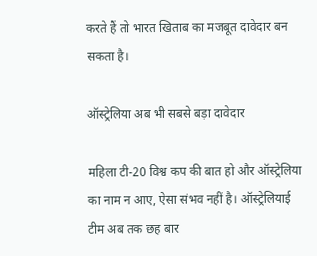करते हैं तो भारत खिताब का मजबूत दावेदार बन सकता है।

ऑस्ट्रेलिया अब भी सबसे बड़ा दावेदार

महिला टी-20 विश्व कप की बात हो और ऑस्ट्रेलिया का नाम न आए, ऐसा संभव नहीं है। ऑस्ट्रेलियाई टीम अब तक छह बार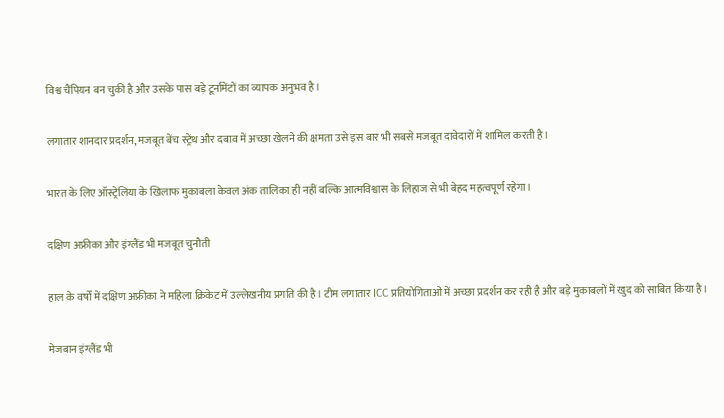विश्व चैंपियन बन चुकी है और उसके पास बड़े टूर्नामेंटों का व्यापक अनुभव है।

लगातार शानदार प्रदर्शन, मजबूत बेंच स्ट्रेंथ और दबाव में अच्छा खेलने की क्षमता उसे इस बार भी सबसे मजबूत दावेदारों में शामिल करती है।

भारत के लिए ऑस्ट्रेलिया के खिलाफ मुकाबला केवल अंक तालिका ही नहीं बल्कि आत्मविश्वास के लिहाज से भी बेहद महत्वपूर्ण रहेगा।

दक्षिण अफ्रीका और इंग्लैंड भी मजबूत चुनौती

हाल के वर्षों में दक्षिण अफ्रीका ने महिला क्रिकेट में उल्लेखनीय प्रगति की है। टीम लगातार ICC प्रतियोगिताओं में अच्छा प्रदर्शन कर रही है और बड़े मुकाबलों में खुद को साबित किया है।

मेजबान इंग्लैंड भी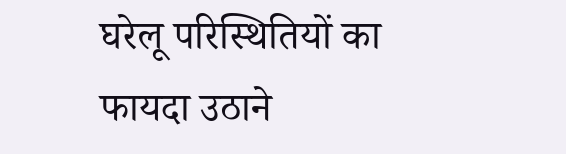घरेलू परिस्थितियों का फायदा उठाने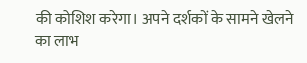की कोशिश करेगा। अपने दर्शकों के सामने खेलने का लाभ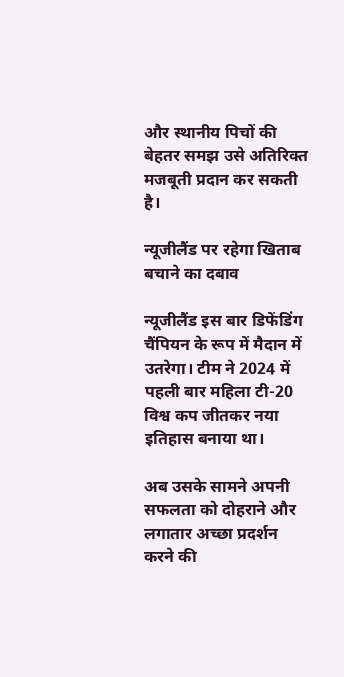और स्थानीय पिचों की बेहतर समझ उसे अतिरिक्त मजबूती प्रदान कर सकती है।

न्यूजीलैंड पर रहेगा खिताब बचाने का दबाव

न्यूजीलैंड इस बार डिफेंडिंग चैंपियन के रूप में मैदान में उतरेगा। टीम ने 2024 में पहली बार महिला टी-20 विश्व कप जीतकर नया इतिहास बनाया था।

अब उसके सामने अपनी सफलता को दोहराने और लगातार अच्छा प्रदर्शन करने की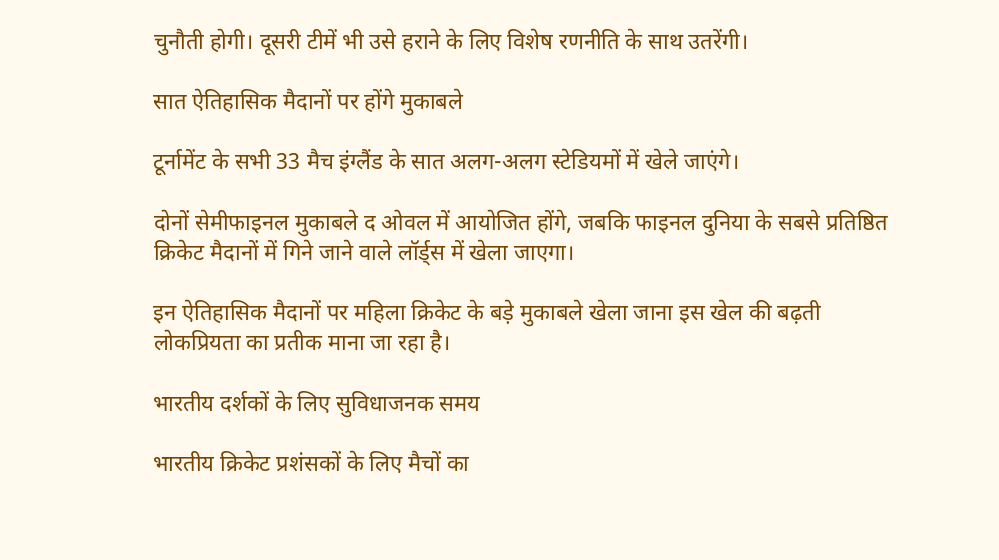चुनौती होगी। दूसरी टीमें भी उसे हराने के लिए विशेष रणनीति के साथ उतरेंगी।

सात ऐतिहासिक मैदानों पर होंगे मुकाबले

टूर्नामेंट के सभी 33 मैच इंग्लैंड के सात अलग-अलग स्टेडियमों में खेले जाएंगे।

दोनों सेमीफाइनल मुकाबले द ओवल में आयोजित होंगे, जबकि फाइनल दुनिया के सबसे प्रतिष्ठित क्रिकेट मैदानों में गिने जाने वाले लॉर्ड्स में खेला जाएगा।

इन ऐतिहासिक मैदानों पर महिला क्रिकेट के बड़े मुकाबले खेला जाना इस खेल की बढ़ती लोकप्रियता का प्रतीक माना जा रहा है।

भारतीय दर्शकों के लिए सुविधाजनक समय

भारतीय क्रिकेट प्रशंसकों के लिए मैचों का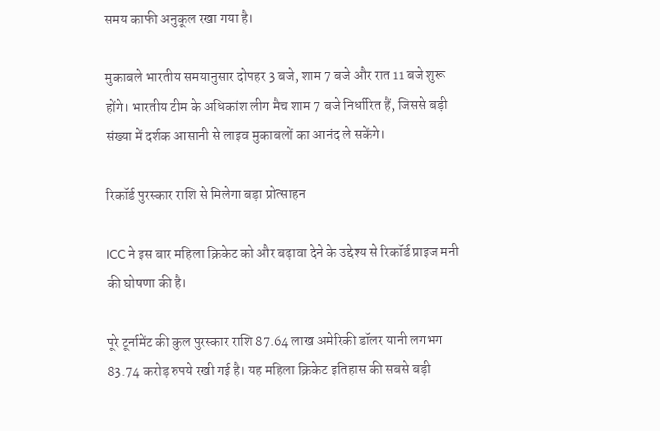समय काफी अनुकूल रखा गया है।

मुकाबले भारतीय समयानुसार दोपहर 3 बजे, शाम 7 बजे और रात 11 बजे शुरू होंगे। भारतीय टीम के अधिकांश लीग मैच शाम 7 बजे निर्धारित हैं, जिससे बड़ी संख्या में दर्शक आसानी से लाइव मुकाबलों का आनंद ले सकेंगे।

रिकॉर्ड पुरस्कार राशि से मिलेगा बड़ा प्रोत्साहन

ICC ने इस बार महिला क्रिकेट को और बढ़ावा देने के उद्देश्य से रिकॉर्ड प्राइज मनी की घोषणा की है।

पूरे टूर्नामेंट की कुल पुरस्कार राशि 87.64 लाख अमेरिकी डॉलर यानी लगभग 83.74 करोड़ रुपये रखी गई है। यह महिला क्रिकेट इतिहास की सबसे बड़ी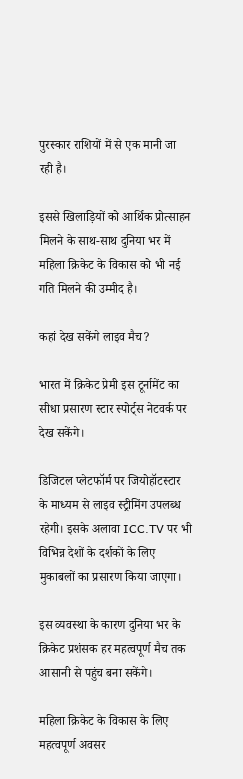पुरस्कार राशियों में से एक मानी जा रही है।

इससे खिलाड़ियों को आर्थिक प्रोत्साहन मिलने के साथ-साथ दुनिया भर में महिला क्रिकेट के विकास को भी नई गति मिलने की उम्मीद है।

कहां देख सकेंगे लाइव मैच?

भारत में क्रिकेट प्रेमी इस टूर्नामेंट का सीधा प्रसारण स्टार स्पोर्ट्स नेटवर्क पर देख सकेंगे।

डिजिटल प्लेटफॉर्म पर जियोहॉटस्टार के माध्यम से लाइव स्ट्रीमिंग उपलब्ध रहेगी। इसके अलावा ICC.TV पर भी विभिन्न देशों के दर्शकों के लिए मुकाबलों का प्रसारण किया जाएगा।

इस व्यवस्था के कारण दुनिया भर के क्रिकेट प्रशंसक हर महत्वपूर्ण मैच तक आसानी से पहुंच बना सकेंगे।

महिला क्रिकेट के विकास के लिए महत्वपूर्ण अवसर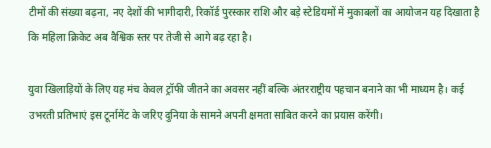टीमों की संख्या बढ़ना, नए देशों की भागीदारी, रिकॉर्ड पुरस्कार राशि और बड़े स्टेडियमों में मुकाबलों का आयोजन यह दिखाता है कि महिला क्रिकेट अब वैश्विक स्तर पर तेजी से आगे बढ़ रहा है।

युवा खिलाड़ियों के लिए यह मंच केवल ट्रॉफी जीतने का अवसर नहीं बल्कि अंतरराष्ट्रीय पहचान बनाने का भी माध्यम है। कई उभरती प्रतिभाएं इस टूर्नामेंट के जरिए दुनिया के सामने अपनी क्षमता साबित करने का प्रयास करेंगी।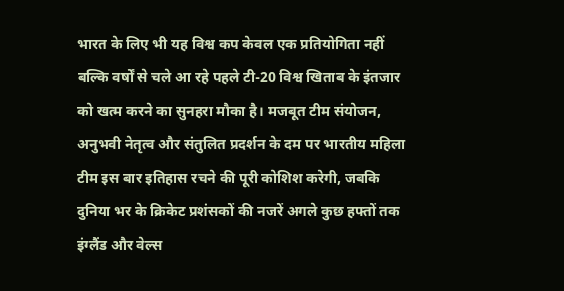भारत के लिए भी यह विश्व कप केवल एक प्रतियोगिता नहीं बल्कि वर्षों से चले आ रहे पहले टी-20 विश्व खिताब के इंतजार को खत्म करने का सुनहरा मौका है। मजबूत टीम संयोजन, अनुभवी नेतृत्व और संतुलित प्रदर्शन के दम पर भारतीय महिला टीम इस बार इतिहास रचने की पूरी कोशिश करेगी, जबकि दुनिया भर के क्रिकेट प्रशंसकों की नजरें अगले कुछ हफ्तों तक इंग्लैंड और वेल्स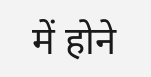में होने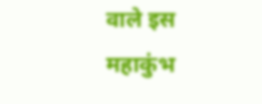वाले इस महाकुंभ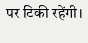पर टिकी रहेंगी।